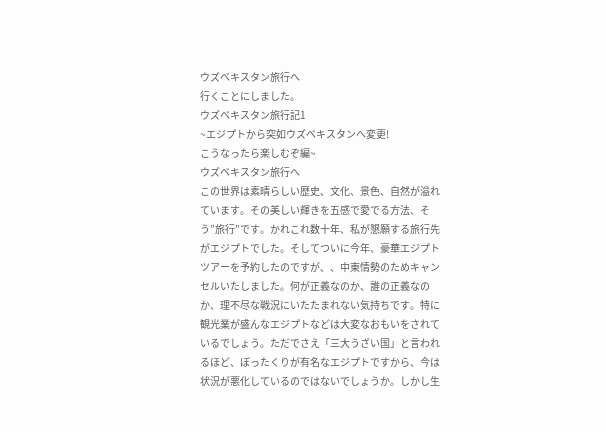ウズベキスタン旅行へ
行くことにしました。
ウズベキスタン旅行記1
~エジプトから突如ウズベキスタンへ変更!
こうなったら楽しむぞ編~
ウズベキスタン旅行へ
この世界は素晴らしい歴史、文化、景色、自然が溢れています。その美しい輝きを五感で愛でる方法、そう”旅行”です。かれこれ数十年、私が懇願する旅行先がエジプトでした。そしてついに今年、豪華エジプトツアーを予約したのですが、、中東情勢のためキャンセルいたしました。何が正義なのか、誰の正義なのか、理不尽な戦況にいたたまれない気持ちです。特に観光業が盛んなエジプトなどは大変なおもいをされているでしょう。ただでさえ「三大うざい国」と言われるほど、ぼったくりが有名なエジプトですから、今は状況が悪化しているのではないでしょうか。しかし生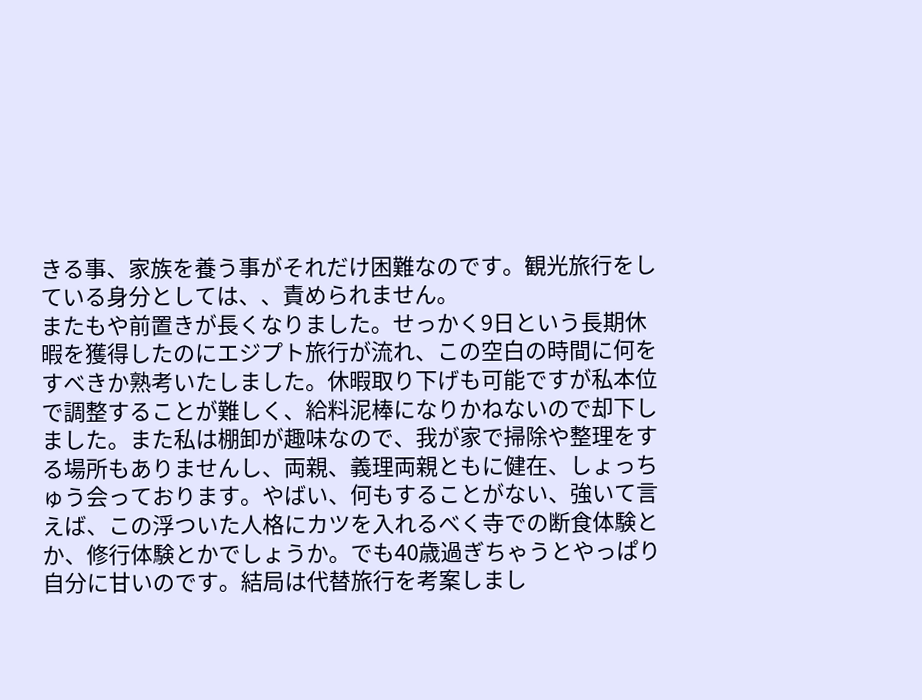きる事、家族を養う事がそれだけ困難なのです。観光旅行をしている身分としては、、責められません。
またもや前置きが長くなりました。せっかく9日という長期休暇を獲得したのにエジプト旅行が流れ、この空白の時間に何をすべきか熟考いたしました。休暇取り下げも可能ですが私本位で調整することが難しく、給料泥棒になりかねないので却下しました。また私は棚卸が趣味なので、我が家で掃除や整理をする場所もありませんし、両親、義理両親ともに健在、しょっちゅう会っております。やばい、何もすることがない、強いて言えば、この浮ついた人格にカツを入れるべく寺での断食体験とか、修行体験とかでしょうか。でも40歳過ぎちゃうとやっぱり自分に甘いのです。結局は代替旅行を考案しまし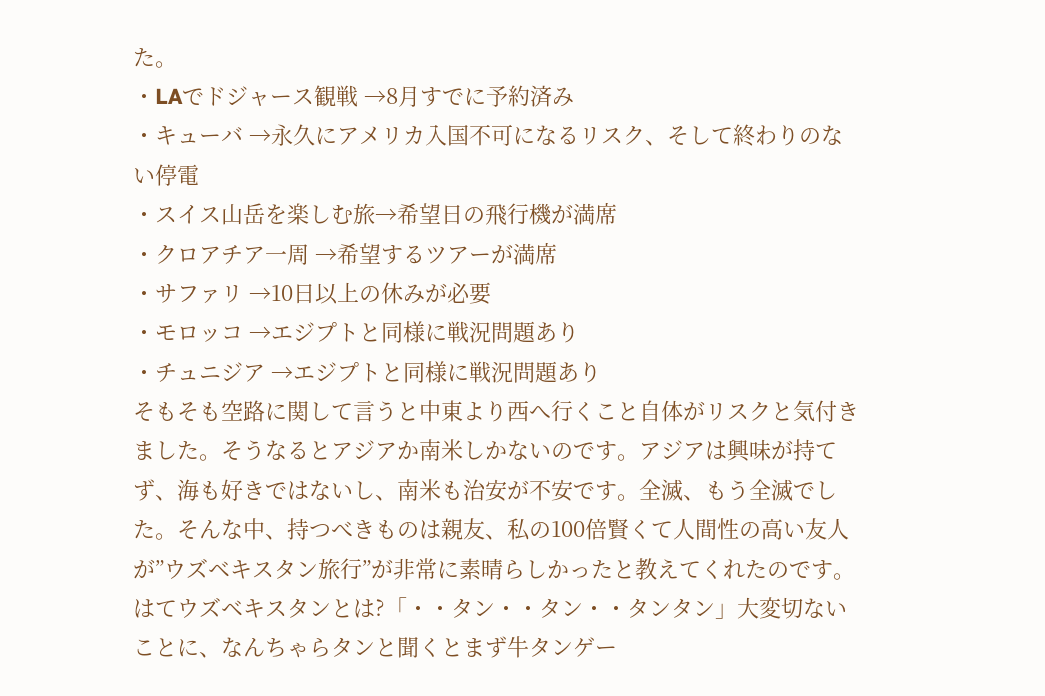た。
・LAでドジャース観戦 →8月すでに予約済み
・キューバ →永久にアメリカ入国不可になるリスク、そして終わりのない停電
・スイス山岳を楽しむ旅→希望日の飛行機が満席
・クロアチア一周 →希望するツアーが満席
・サファリ →10日以上の休みが必要
・モロッコ →エジプトと同様に戦況問題あり
・チュニジア →エジプトと同様に戦況問題あり
そもそも空路に関して言うと中東より西へ行くこと自体がリスクと気付きました。そうなるとアジアか南米しかないのです。アジアは興味が持てず、海も好きではないし、南米も治安が不安です。全滅、もう全滅でした。そんな中、持つべきものは親友、私の100倍賢くて人間性の高い友人が”ウズベキスタン旅行”が非常に素晴らしかったと教えてくれたのです。はてウズベキスタンとは?「・・タン・・タン・・タンタン」大変切ないことに、なんちゃらタンと聞くとまず牛タンゲー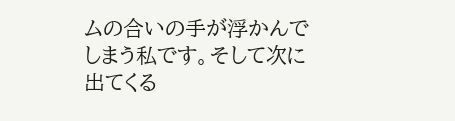ムの合いの手が浮かんでしまう私です。そして次に出てくる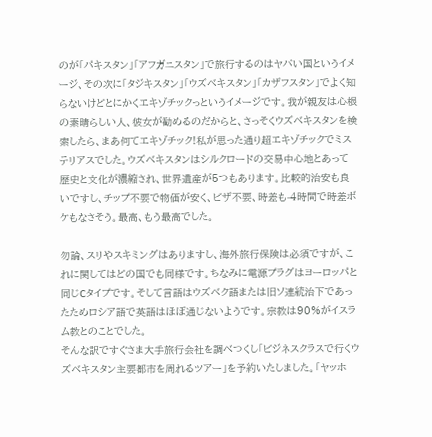のが「パキスタン」「アフガニスタン」で旅行するのはヤバい国というイメージ、その次に「タジキスタン」「ウズベキスタン」「カザフスタン」でよく知らないけどとにかくエキゾチックっというイメージです。我が親友は心根の素晴らしい人、彼女が勧めるのだからと、さっそくウズベキスタンを検索したら、まあ何てエキゾチック!私が思った通り超エキゾチックでミステリアスでした。ウズベキスタンはシルクロードの交易中心地とあって歴史と文化が濃縮され、世界遺産が5つもあります。比較的治安も良いですし、チップ不要で物価が安く、ビザ不要、時差も-4時間で時差ボケもなさそう。最高、もう最高でした。

勿論、スリやスキミングはありますし、海外旅行保険は必須ですが、これに関してはどの国でも同様です。ちなみに電源プラグはヨーロッパと同じCタイプです。そして言語はウズベク語または旧ソ連統治下であったためロシア語で英語はほぼ通じないようです。宗教は90%がイスラム教とのことでした。
そんな訳ですぐさま大手旅行会社を調べつくし「ビジネスクラスで行くウズベキスタン主要都市を周れるツアー」を予約いたしました。「ヤッホ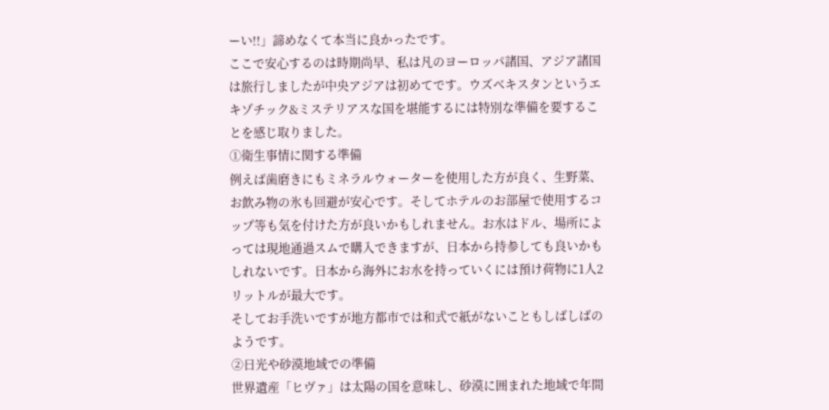ーい!!」諦めなくて本当に良かったです。
ここで安心するのは時期尚早、私は凡のヨーロッパ諸国、アジア諸国は旅行しましたが中央アジアは初めてです。ウズベキスタンというエキゾチック&ミステリアスな国を堪能するには特別な準備を要することを感じ取りました。
①衛生事情に関する準備
例えば歯磨きにもミネラルウォーターを使用した方が良く、生野菜、お飲み物の氷も回避が安心です。そしてホテルのお部屋で使用するコップ等も気を付けた方が良いかもしれません。お水はドル、場所によっては現地通過スムで購入できますが、日本から持参しても良いかもしれないです。日本から海外にお水を持っていくには預け荷物に1人2リットルが最大です。
そしてお手洗いですが地方都市では和式で紙がないこともしばしばのようです。
②日光や砂漠地域での準備
世界遺産「ヒヴァ」は太陽の国を意味し、砂漠に囲まれた地域で年間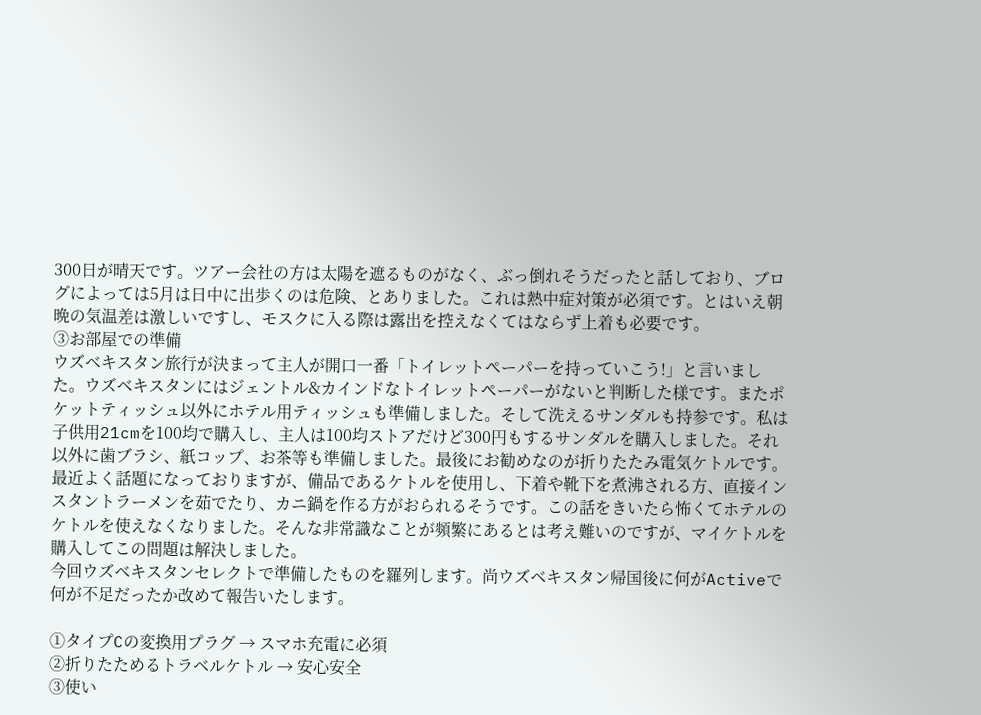300日が晴天です。ツアー会社の方は太陽を遮るものがなく、ぶっ倒れそうだったと話しており、ブログによっては5月は日中に出歩くのは危険、とありました。これは熱中症対策が必須です。とはいえ朝晩の気温差は激しいですし、モスクに入る際は露出を控えなくてはならず上着も必要です。
③お部屋での準備
ウズベキスタン旅行が決まって主人が開口一番「トイレットペーパーを持っていこう!」と言いました。ウズベキスタンにはジェントル&カインドなトイレットペーパーがないと判断した様です。またポケットティッシュ以外にホテル用ティッシュも準備しました。そして洗えるサンダルも持参です。私は子供用21cmを100均で購入し、主人は100均ストアだけど300円もするサンダルを購入しました。それ以外に歯ブラシ、紙コップ、お茶等も準備しました。最後にお勧めなのが折りたたみ電気ケトルです。最近よく話題になっておりますが、備品であるケトルを使用し、下着や靴下を煮沸される方、直接インスタントラーメンを茹でたり、カニ鍋を作る方がおられるそうです。この話をきいたら怖くてホテルのケトルを使えなくなりました。そんな非常識なことが頻繁にあるとは考え難いのですが、マイケトルを購入してこの問題は解決しました。
今回ウズベキスタンセレクトで準備したものを羅列します。尚ウズベキスタン帰国後に何がActiveで何が不足だったか改めて報告いたします。

①タイプCの変換用プラグ → スマホ充電に必須
②折りたためるトラベルケトル → 安心安全
③使い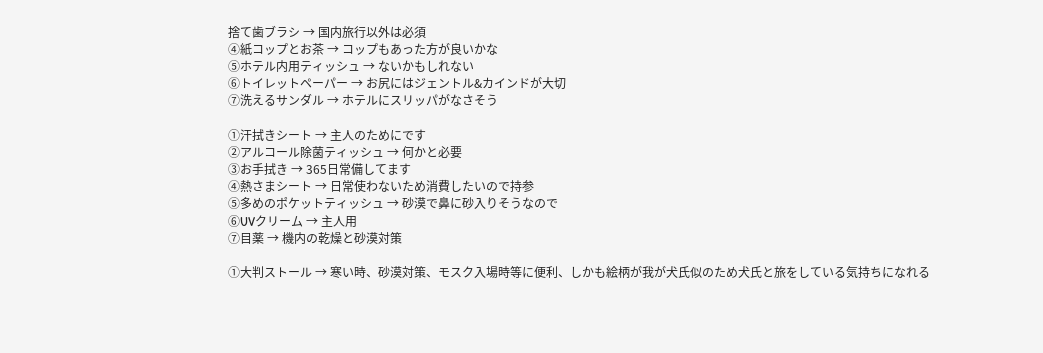捨て歯ブラシ → 国内旅行以外は必須
④紙コップとお茶 → コップもあった方が良いかな
⑤ホテル内用ティッシュ → ないかもしれない
⑥トイレットペーパー → お尻にはジェントル&カインドが大切
⑦洗えるサンダル → ホテルにスリッパがなさそう

①汗拭きシート → 主人のためにです
②アルコール除菌ティッシュ → 何かと必要
③お手拭き → 365日常備してます
④熱さまシート → 日常使わないため消費したいので持参
⑤多めのポケットティッシュ → 砂漠で鼻に砂入りそうなので
⑥UVクリーム → 主人用
⑦目薬 → 機内の乾燥と砂漠対策

①大判ストール → 寒い時、砂漠対策、モスク入場時等に便利、しかも絵柄が我が犬氏似のため犬氏と旅をしている気持ちになれる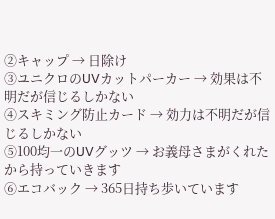②キャップ → 日除け
③ユニクロのUVカットパーカー → 効果は不明だが信じるしかない
④スキミング防止カード → 効力は不明だが信じるしかない
⑤100均一のUVグッツ → お義母さまがくれたから持っていきます
⑥エコバック → 365日持ち歩いています